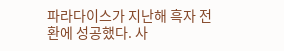파라다이스가 지난해 흑자 전환에 성공했다. 사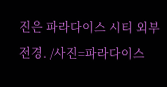진은 파라다이스 시티 외부 전경. /사진=파라다이스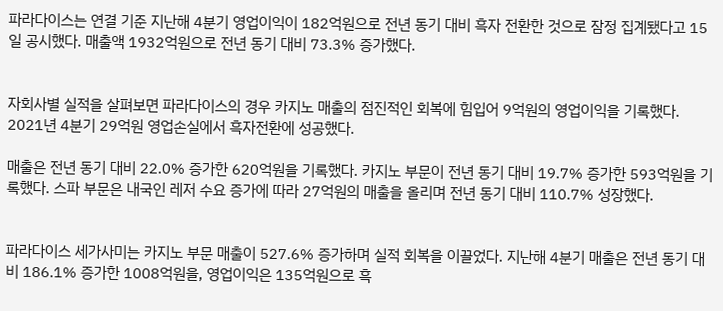파라다이스는 연결 기준 지난해 4분기 영업이익이 182억원으로 전년 동기 대비 흑자 전환한 것으로 잠정 집계됐다고 15일 공시했다. 매출액 1932억원으로 전년 동기 대비 73.3% 증가했다.


자회사별 실적을 살펴보면 파라다이스의 경우 카지노 매출의 점진적인 회복에 힘입어 9억원의 영업이익을 기록했다. 2021년 4분기 29억원 영업손실에서 흑자전환에 성공했다.

매출은 전년 동기 대비 22.0% 증가한 620억원을 기록했다. 카지노 부문이 전년 동기 대비 19.7% 증가한 593억원을 기록했다. 스파 부문은 내국인 레저 수요 증가에 따라 27억원의 매출을 올리며 전년 동기 대비 110.7% 성장했다.


파라다이스 세가사미는 카지노 부문 매출이 527.6% 증가하며 실적 회복을 이끌었다. 지난해 4분기 매출은 전년 동기 대비 186.1% 증가한 1008억원을, 영업이익은 135억원으로 흑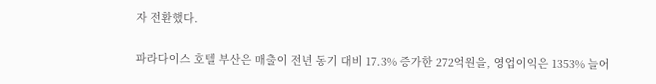자 전환했다.

파라다이스 호텔 부산은 매출이 전년 동기 대비 17.3% 증가한 272억원을, 영업이익은 1353% 늘어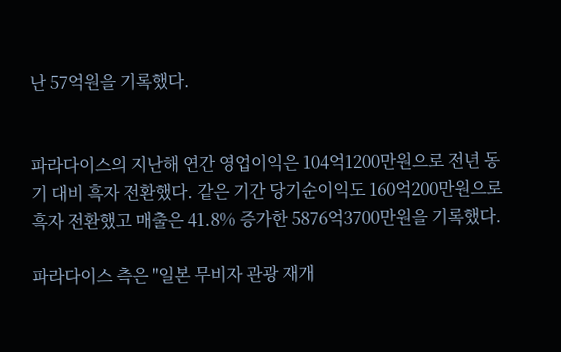난 57억원을 기록했다.


파라다이스의 지난해 연간 영업이익은 104억1200만원으로 전년 동기 대비 흑자 전환했다. 같은 기간 당기순이익도 160억200만원으로 흑자 전환했고 매출은 41.8% 증가한 5876억3700만원을 기록했다.

파라다이스 측은 "일본 무비자 관광 재개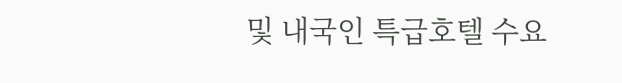및 내국인 특급호텔 수요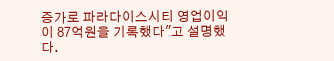증가로 파라다이스시티 영업이익이 87억원을 기록했다"고 설명했다.